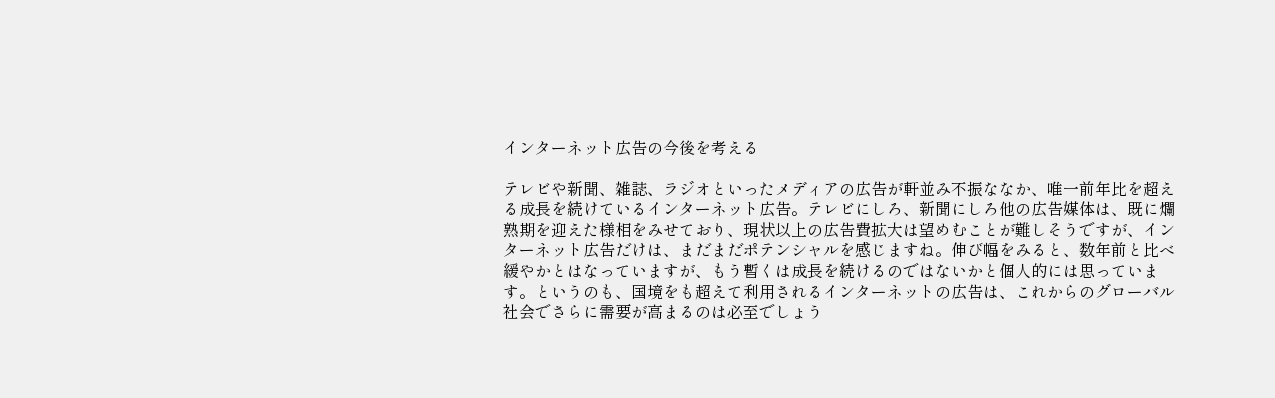インターネット広告の今後を考える

テレビや新聞、雑誌、ラジオといったメディアの広告が軒並み不振ななか、唯一前年比を超える成長を続けているインターネット広告。テレビにしろ、新聞にしろ他の広告媒体は、既に爛熟期を迎えた様相をみせており、現状以上の広告費拡大は望めむことが難しそうですが、インターネット広告だけは、まだまだポテンシャルを感じますね。伸び幅をみると、数年前と比べ緩やかとはなっていますが、もう暫くは成長を続けるのではないかと個人的には思っています。というのも、国境をも超えて利用されるインターネットの広告は、これからのグローバル社会でさらに需要が高まるのは必至でしょう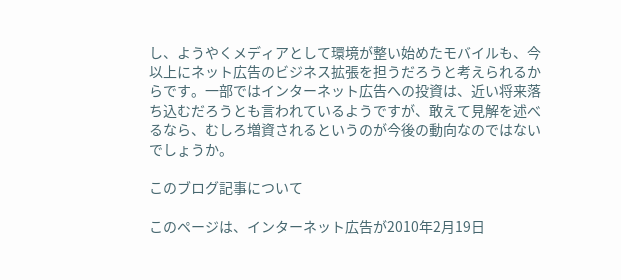し、ようやくメディアとして環境が整い始めたモバイルも、今以上にネット広告のビジネス拡張を担うだろうと考えられるからです。一部ではインターネット広告への投資は、近い将来落ち込むだろうとも言われているようですが、敢えて見解を述べるなら、むしろ増資されるというのが今後の動向なのではないでしょうか。

このブログ記事について

このページは、インターネット広告が2010年2月19日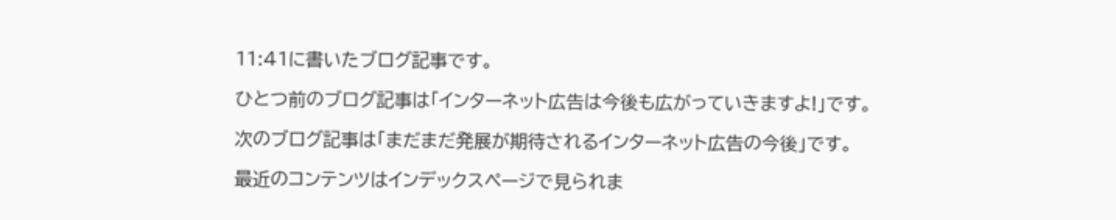11:41に書いたブログ記事です。

ひとつ前のブログ記事は「インターネット広告は今後も広がっていきますよ!」です。

次のブログ記事は「まだまだ発展が期待されるインターネット広告の今後」です。

最近のコンテンツはインデックスページで見られま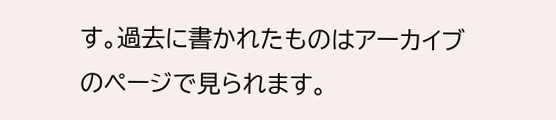す。過去に書かれたものはアーカイブのページで見られます。